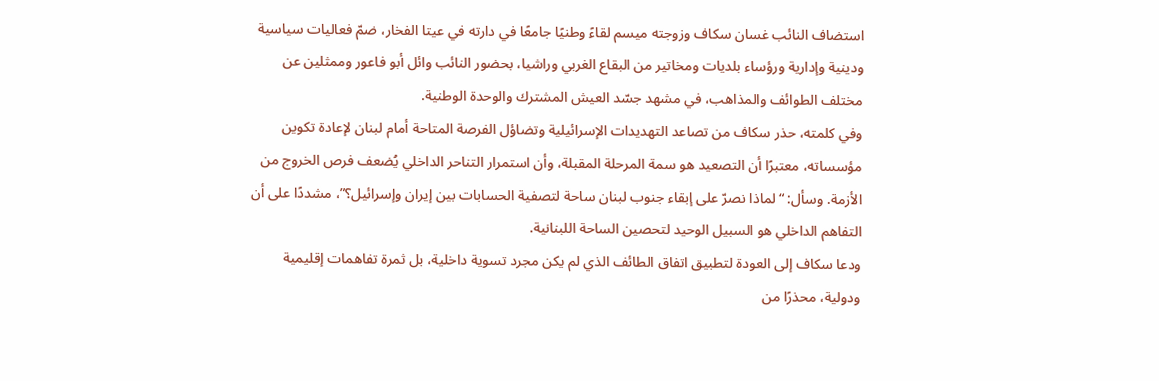استضاف النائب غسان سكاف وزوجته ميسم لقاءً وطنيًا جامعًا في دارته في عيتا الفخار، ضمّ فعاليات سياسية ودينية وإدارية ورؤساء بلديات ومخاتير من البقاع الغربي وراشيا، بحضور النائب وائل أبو فاعور وممثلين عن مختلف الطوائف والمذاهب، في مشهد جسّد العيش المشترك والوحدة الوطنية.
وفي كلمته، حذر سكاف من تصاعد التهديدات الإسرائيلية وتضاؤل الفرصة المتاحة أمام لبنان لإعادة تكوين مؤسساته، معتبرًا أن التصعيد هو سمة المرحلة المقبلة، وأن استمرار التناحر الداخلي يُضعف فرص الخروج من الأزمة. وسأل: “لماذا نصرّ على إبقاء جنوب لبنان ساحة لتصفية الحسابات بين إيران وإسرائيل؟”، مشددًا على أن التفاهم الداخلي هو السبيل الوحيد لتحصين الساحة اللبنانية.
ودعا سكاف إلى العودة لتطبيق اتفاق الطائف الذي لم يكن مجرد تسوية داخلية، بل ثمرة تفاهمات إقليمية ودولية، محذرًا من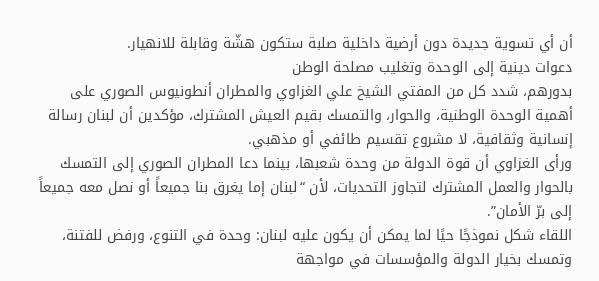أن أي تسوية جديدة دون أرضية داخلية صلبة ستكون هشّة وقابلة للانهيار.
دعوات دينية إلى الوحدة وتغليب مصلحة الوطن
بدورهم، شدد كل من المفتي الشيخ علي الغزاوي والمطران أنطونيوس الصوري على أهمية الوحدة الوطنية، والحوار، والتمسك بقيم العيش المشترك، مؤكدين أن لبنان رسالة إنسانية وثقافية، لا مشروع تقسيم طائفي أو مذهبي.
ورأى الغزاوي أن قوة الدولة من وحدة شعبها، بينما دعا المطران الصوري إلى التمسك بالحوار والعمل المشترك لتجاوز التحديات، لأن “لبنان إما يغرق بنا جميعاً أو نصل معه جميعاً إلى برّ الأمان”.
اللقاء شكل نموذجًا حيًا لما يمكن أن يكون عليه لبنان: وحدة في التنوع، ورفض للفتنة، وتمسك بخيار الدولة والمؤسسات في مواجهة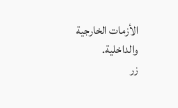الأزمات الخارجية والداخلية.
زر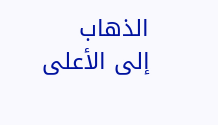الذهاب إلى الأعلى